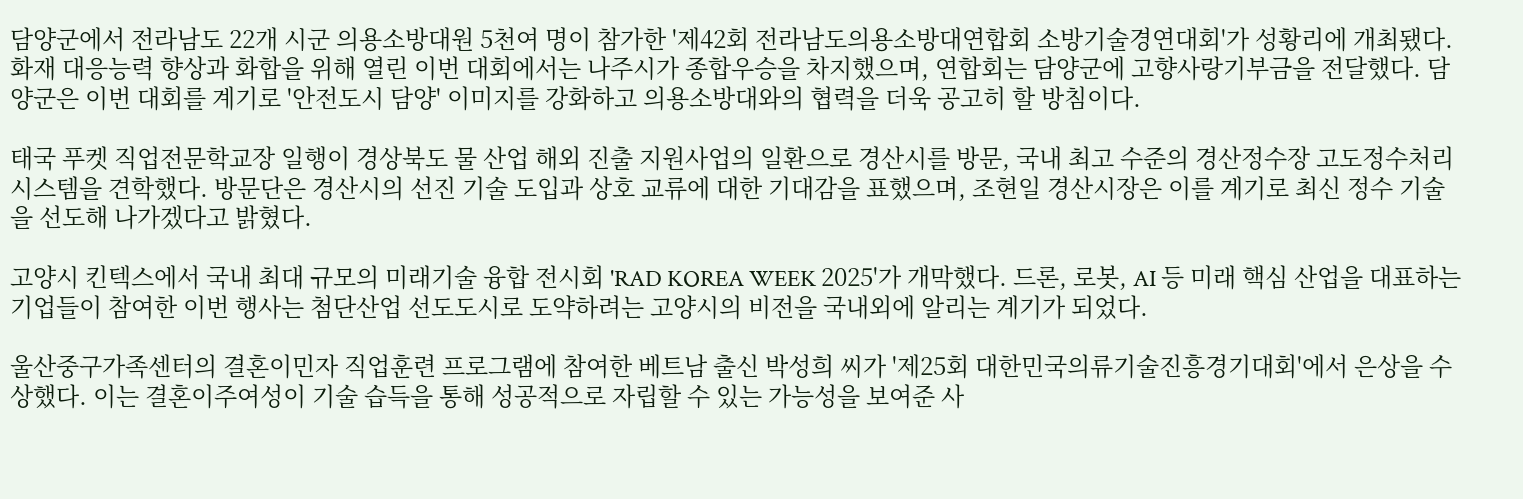담양군에서 전라남도 22개 시군 의용소방대원 5천여 명이 참가한 '제42회 전라남도의용소방대연합회 소방기술경연대회'가 성황리에 개최됐다. 화재 대응능력 향상과 화합을 위해 열린 이번 대회에서는 나주시가 종합우승을 차지했으며, 연합회는 담양군에 고향사랑기부금을 전달했다. 담양군은 이번 대회를 계기로 '안전도시 담양' 이미지를 강화하고 의용소방대와의 협력을 더욱 공고히 할 방침이다.

태국 푸켓 직업전문학교장 일행이 경상북도 물 산업 해외 진출 지원사업의 일환으로 경산시를 방문, 국내 최고 수준의 경산정수장 고도정수처리 시스템을 견학했다. 방문단은 경산시의 선진 기술 도입과 상호 교류에 대한 기대감을 표했으며, 조현일 경산시장은 이를 계기로 최신 정수 기술을 선도해 나가겠다고 밝혔다.

고양시 킨텍스에서 국내 최대 규모의 미래기술 융합 전시회 'RAD KOREA WEEK 2025'가 개막했다. 드론, 로봇, AI 등 미래 핵심 산업을 대표하는 기업들이 참여한 이번 행사는 첨단산업 선도도시로 도약하려는 고양시의 비전을 국내외에 알리는 계기가 되었다.

울산중구가족센터의 결혼이민자 직업훈련 프로그램에 참여한 베트남 출신 박성희 씨가 '제25회 대한민국의류기술진흥경기대회'에서 은상을 수상했다. 이는 결혼이주여성이 기술 습득을 통해 성공적으로 자립할 수 있는 가능성을 보여준 사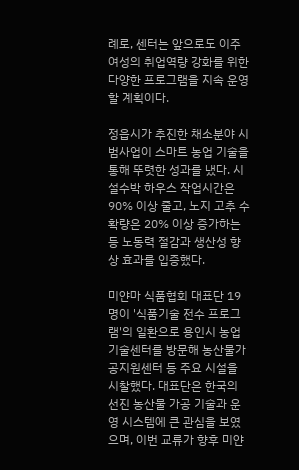례로, 센터는 앞으로도 이주여성의 취업역량 강화를 위한 다양한 프로그램을 지속 운영할 계획이다.

정읍시가 추진한 채소분야 시범사업이 스마트 농업 기술을 통해 뚜렷한 성과를 냈다. 시설수박 하우스 작업시간은 90% 이상 줄고, 노지 고추 수확량은 20% 이상 증가하는 등 노동력 절감과 생산성 향상 효과를 입증했다.

미얀마 식품협회 대표단 19명이 '식품기술 전수 프로그램'의 일환으로 용인시 농업기술센터를 방문해 농산물가공지원센터 등 주요 시설을 시찰했다. 대표단은 한국의 선진 농산물 가공 기술과 운영 시스템에 큰 관심을 보였으며, 이번 교류가 향후 미얀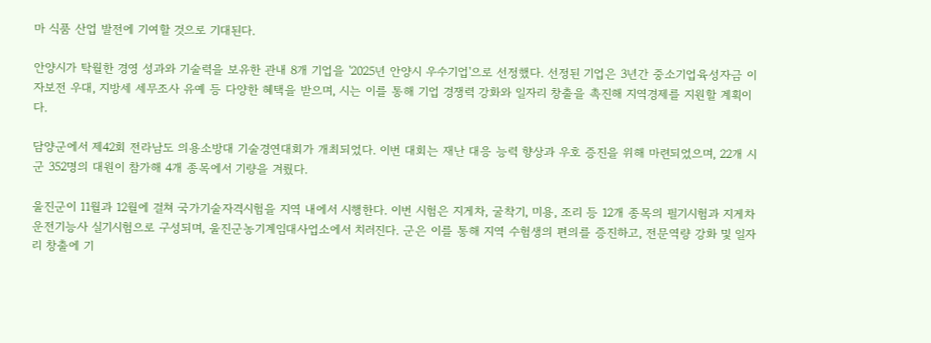마 식품 산업 발전에 기여할 것으로 기대된다.

안양시가 탁월한 경영 성과와 기술력을 보유한 관내 8개 기업을 '2025년 안양시 우수기업'으로 선정했다. 선정된 기업은 3년간 중소기업육성자금 이자보전 우대, 지방세 세무조사 유예 등 다양한 혜택을 받으며, 시는 이를 통해 기업 경쟁력 강화와 일자리 창출을 촉진해 지역경제를 지원할 계획이다.

담양군에서 제42회 전라남도 의용소방대 기술경연대회가 개최되었다. 이번 대회는 재난 대응 능력 향상과 우호 증진을 위해 마련되었으며, 22개 시군 352명의 대원이 참가해 4개 종목에서 기량을 겨뤘다.

울진군이 11월과 12월에 걸쳐 국가기술자격시험을 지역 내에서 시행한다. 이번 시험은 지게차, 굴착기, 미용, 조리 등 12개 종목의 필기시험과 지게차운전기능사 실기시험으로 구성되며, 울진군농기계임대사업소에서 치러진다. 군은 이를 통해 지역 수험생의 편의를 증진하고, 전문역량 강화 및 일자리 창출에 기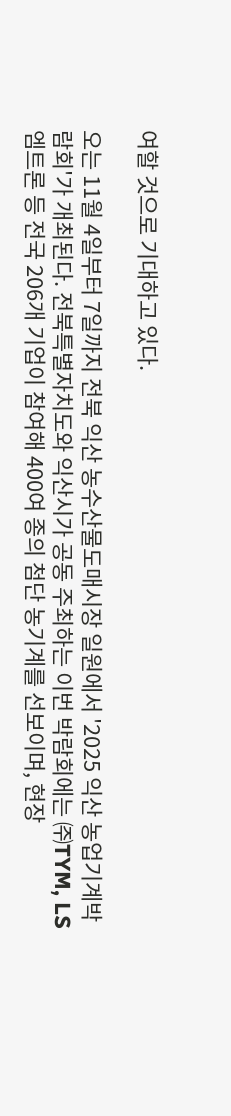여할 것으로 기대하고 있다.

오는 11월 4일부터 7일까지 전북 익산 농수산물도매시장 일원에서 '2025 익산 농업기계박람회'가 개최된다. 전북특별자치도와 익산시가 공동 주최하는 이번 박람회에는 ㈜TYM, LS엠트론 등 전국 206개 기업이 참여해 400여 종의 첨단 농기계를 선보이며, 현장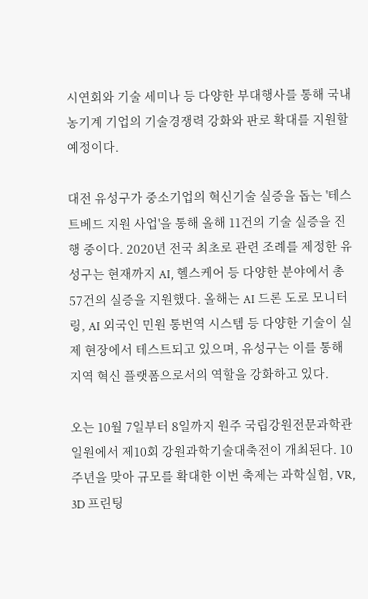시연회와 기술 세미나 등 다양한 부대행사를 통해 국내 농기계 기업의 기술경쟁력 강화와 판로 확대를 지원할 예정이다.

대전 유성구가 중소기업의 혁신기술 실증을 돕는 '테스트베드 지원 사업'을 통해 올해 11건의 기술 실증을 진행 중이다. 2020년 전국 최초로 관련 조례를 제정한 유성구는 현재까지 AI, 헬스케어 등 다양한 분야에서 총 57건의 실증을 지원했다. 올해는 AI 드론 도로 모니터링, AI 외국인 민원 통번역 시스템 등 다양한 기술이 실제 현장에서 테스트되고 있으며, 유성구는 이를 통해 지역 혁신 플랫폼으로서의 역할을 강화하고 있다.

오는 10월 7일부터 8일까지 원주 국립강원전문과학관 일원에서 제10회 강원과학기술대축전이 개최된다. 10주년을 맞아 규모를 확대한 이번 축제는 과학실험, VR, 3D 프린팅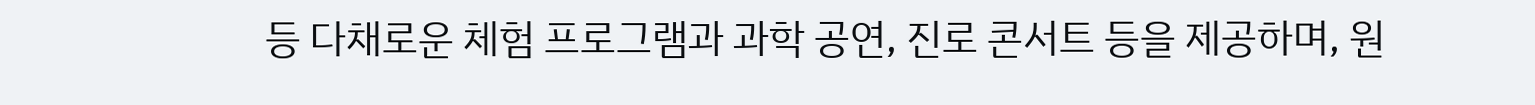등 다채로운 체험 프로그램과 과학 공연, 진로 콘서트 등을 제공하며, 원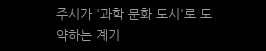주시가 '과학 문화 도시'로 도약하는 계기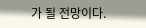가 될 전망이다.